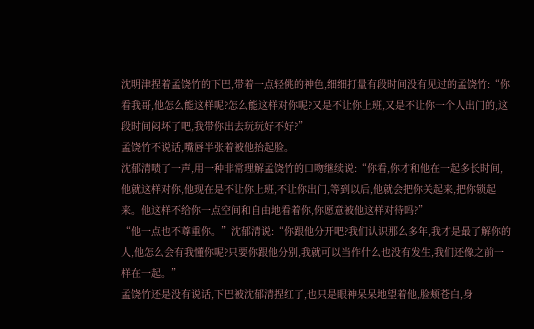沈明津捏着孟饶竹的下巴,带着一点轻佻的神色,细细打量有段时间没有见过的孟饶竹:“你看我哥,他怎么能这样呢?怎么能这样对你呢?又是不让你上班,又是不让你一个人出门的,这段时间闷坏了吧,我带你出去玩玩好不好?”
孟饶竹不说话,嘴唇半张着被他抬起脸。
沈郁清啧了一声,用一种非常理解孟饶竹的口吻继续说:“你看,你才和他在一起多长时间,他就这样对你,他现在是不让你上班,不让你出门,等到以后,他就会把你关起来,把你锁起来。他这样不给你一点空间和自由地看着你,你愿意被他这样对待吗?”
“他一点也不尊重你。”沈郁清说:“你跟他分开吧?我们认识那么多年,我才是最了解你的人,他怎么会有我懂你呢?只要你跟他分别,我就可以当作什么也没有发生,我们还像之前一样在一起。”
孟饶竹还是没有说话,下巴被沈郁清捏红了,也只是眼神呆呆地望着他,脸颊苍白,身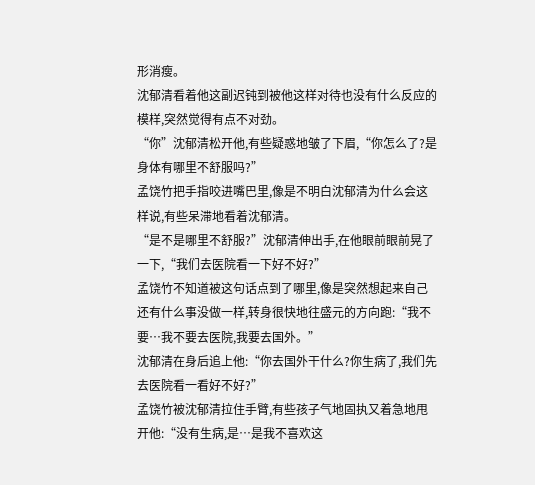形消瘦。
沈郁清看着他这副迟钝到被他这样对待也没有什么反应的模样,突然觉得有点不对劲。
“你”沈郁清松开他,有些疑惑地皱了下眉,“你怎么了?是身体有哪里不舒服吗?”
孟饶竹把手指咬进嘴巴里,像是不明白沈郁清为什么会这样说,有些呆滞地看着沈郁清。
“是不是哪里不舒服?”沈郁清伸出手,在他眼前眼前晃了一下,“我们去医院看一下好不好?”
孟饶竹不知道被这句话点到了哪里,像是突然想起来自己还有什么事没做一样,转身很快地往盛元的方向跑:“我不要…我不要去医院,我要去国外。”
沈郁清在身后追上他:“你去国外干什么?你生病了,我们先去医院看一看好不好?”
孟饶竹被沈郁清拉住手臂,有些孩子气地固执又着急地甩开他:“没有生病,是…是我不喜欢这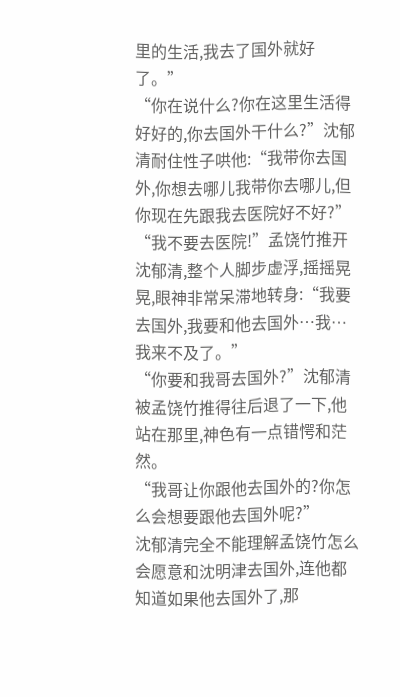里的生活,我去了国外就好了。”
“你在说什么?你在这里生活得好好的,你去国外干什么?”沈郁清耐住性子哄他:“我带你去国外,你想去哪儿我带你去哪儿,但你现在先跟我去医院好不好?”
“我不要去医院!”孟饶竹推开沈郁清,整个人脚步虚浮,摇摇晃晃,眼神非常呆滞地转身:“我要去国外,我要和他去国外…我…我来不及了。”
“你要和我哥去国外?”沈郁清被孟饶竹推得往后退了一下,他站在那里,神色有一点错愕和茫然。
“我哥让你跟他去国外的?你怎么会想要跟他去国外呢?”
沈郁清完全不能理解孟饶竹怎么会愿意和沈明津去国外,连他都知道如果他去国外了,那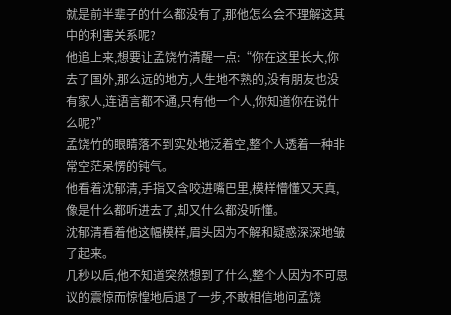就是前半辈子的什么都没有了,那他怎么会不理解这其中的利害关系呢?
他追上来,想要让孟饶竹清醒一点:“你在这里长大,你去了国外,那么远的地方,人生地不熟的,没有朋友也没有家人,连语言都不通,只有他一个人,你知道你在说什么呢?”
孟饶竹的眼睛落不到实处地泛着空,整个人透着一种非常空茫呆愣的钝气。
他看着沈郁清,手指又含咬进嘴巴里,模样懵懂又天真,像是什么都听进去了,却又什么都没听懂。
沈郁清看着他这幅模样,眉头因为不解和疑惑深深地皱了起来。
几秒以后,他不知道突然想到了什么,整个人因为不可思议的震惊而惊惶地后退了一步,不敢相信地问孟饶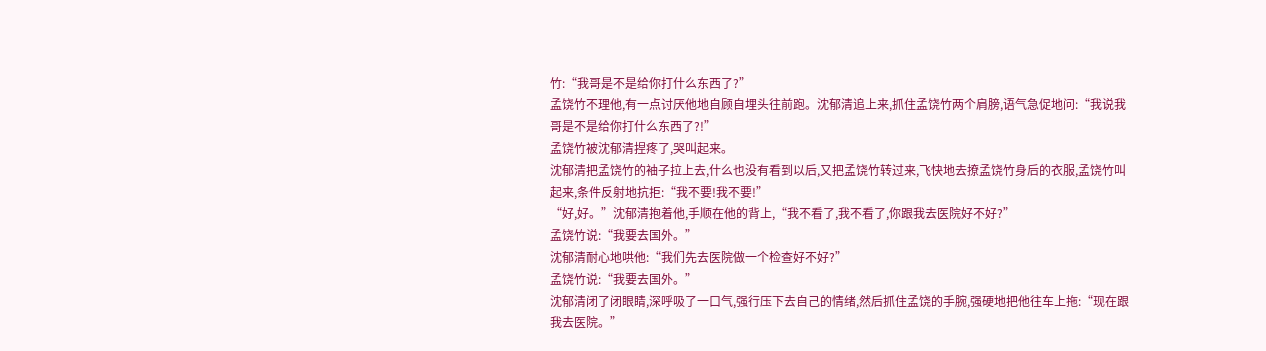竹:“我哥是不是给你打什么东西了?”
孟饶竹不理他,有一点讨厌他地自顾自埋头往前跑。沈郁清追上来,抓住孟饶竹两个肩膀,语气急促地问:“我说我哥是不是给你打什么东西了?!”
孟饶竹被沈郁清捏疼了,哭叫起来。
沈郁清把孟饶竹的袖子拉上去,什么也没有看到以后,又把孟饶竹转过来,飞快地去撩孟饶竹身后的衣服,孟饶竹叫起来,条件反射地抗拒:“我不要!我不要!”
“好,好。”沈郁清抱着他,手顺在他的背上,“我不看了,我不看了,你跟我去医院好不好?”
孟饶竹说:“我要去国外。”
沈郁清耐心地哄他:“我们先去医院做一个检查好不好?”
孟饶竹说:“我要去国外。”
沈郁清闭了闭眼睛,深呼吸了一口气,强行压下去自己的情绪,然后抓住孟饶的手腕,强硬地把他往车上拖:“现在跟我去医院。”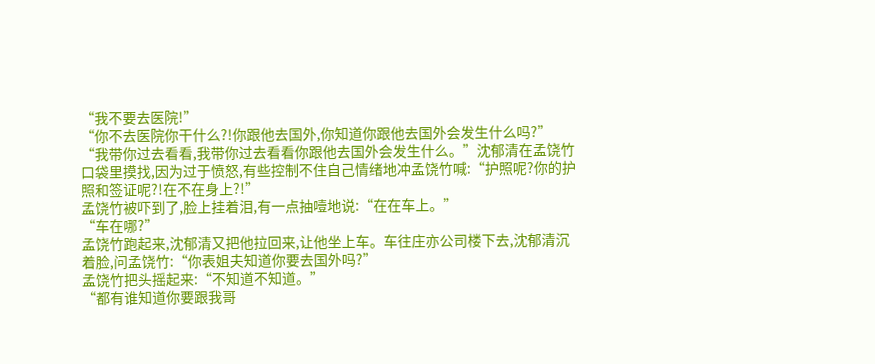“我不要去医院!”
“你不去医院你干什么?!你跟他去国外,你知道你跟他去国外会发生什么吗?”
“我带你过去看看,我带你过去看看你跟他去国外会发生什么。”沈郁清在孟饶竹口袋里摸找,因为过于愤怒,有些控制不住自己情绪地冲孟饶竹喊:“护照呢?你的护照和签证呢?!在不在身上?!”
孟饶竹被吓到了,脸上挂着泪,有一点抽噎地说:“在在车上。”
“车在哪?”
孟饶竹跑起来,沈郁清又把他拉回来,让他坐上车。车往庄亦公司楼下去,沈郁清沉着脸,问孟饶竹:“你表姐夫知道你要去国外吗?”
孟饶竹把头摇起来:“不知道不知道。”
“都有谁知道你要跟我哥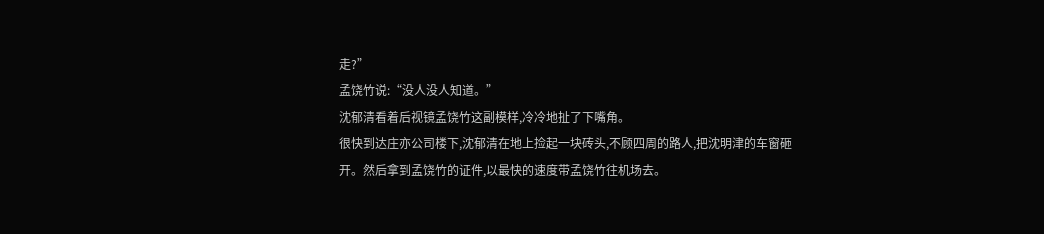走?”
孟饶竹说:“没人没人知道。”
沈郁清看着后视镜孟饶竹这副模样,冷冷地扯了下嘴角。
很快到达庄亦公司楼下,沈郁清在地上捡起一块砖头,不顾四周的路人,把沈明津的车窗砸开。然后拿到孟饶竹的证件,以最快的速度带孟饶竹往机场去。